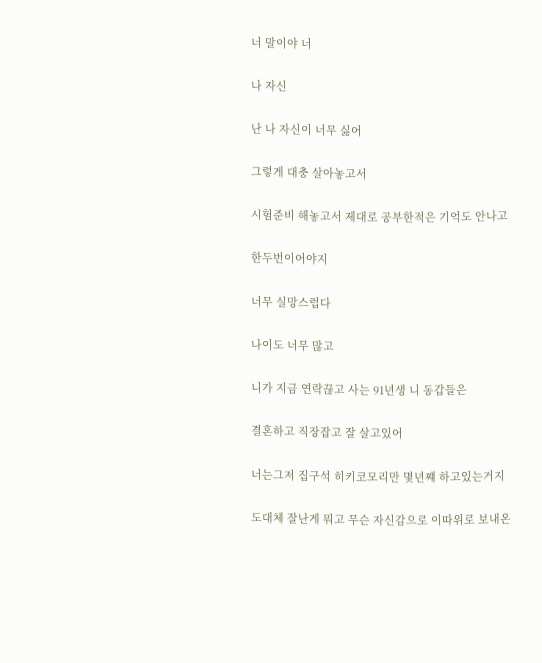너 말이야 너

나 자신

난 나 자신이 너무 싫어

그렇게 대충 살아놓고서

시험준비 해놓고서 제대로 공부한적은 기억도 안나고

한두번이어야지

너무 실망스럽다

나이도 너무 많고

니가 지금 연락끊고 사는 91년생 니 동갑들은

결혼하고 직장잡고 잘 살고있어

너는그저 집구석 히키코모리만 몇년쨰 하고있는거지

도대체 잘난게 뭐고 무슨 자신감으로 이따위로 보내온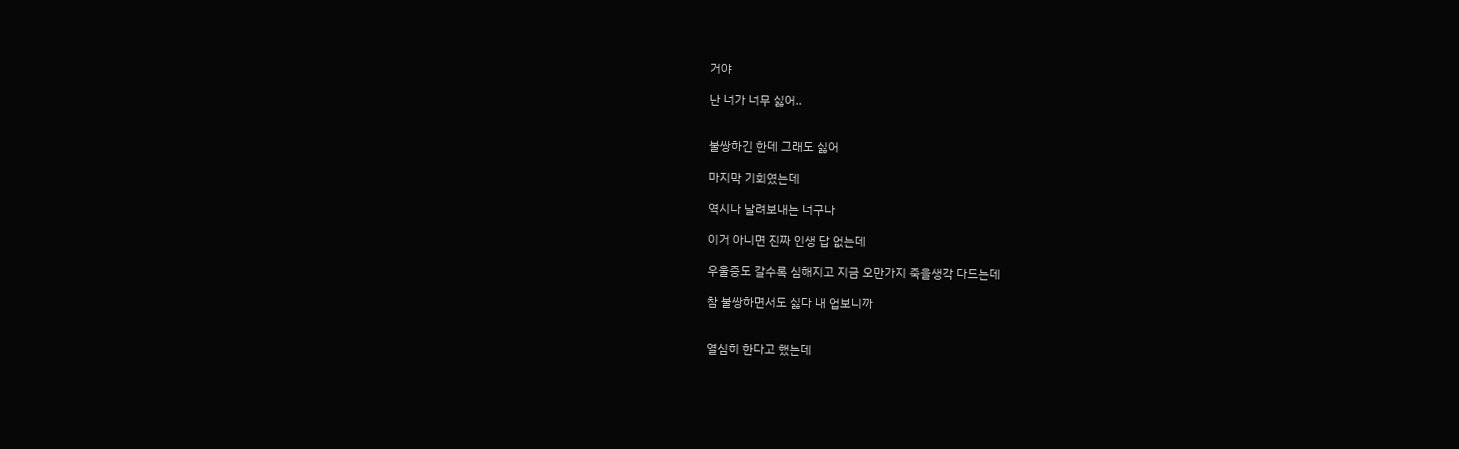거야

난 너가 너무 싫어..


불쌍하긴 한데 그래도 싫어

마지막 기회였는데

역시나 날려보내는 너구나

이거 아니면 진짜 인생 답 없는데

우울증도 갈수록 심해지고 지금 오만가지 죽을생각 다드는데

참 불쌍하면서도 싫다 내 업보니까


열심히 한다고 했는데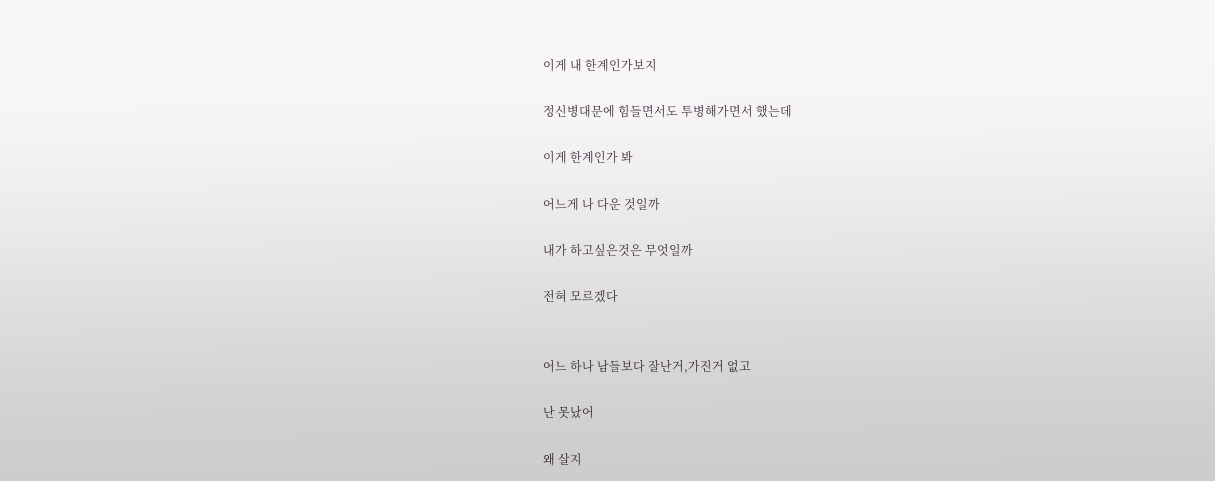이게 내 한계인가보지

정신병대문에 힘들면서도 투병해가면서 했는데

이게 한계인가 봐

어느게 나 다운 것일까

내가 하고싶은것은 무엇일까

전혀 모르겠다


어느 하나 남들보다 잘난거,가진거 없고

난 못났어

왜 살지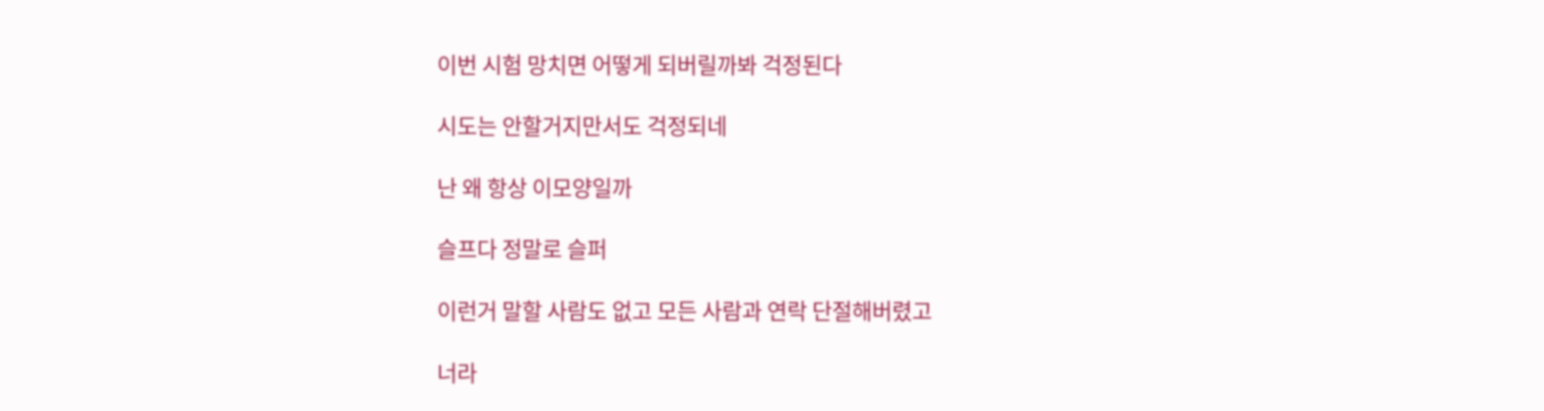이번 시험 망치면 어떻게 되버릴까봐 걱정된다

시도는 안할거지만서도 걱정되네

난 왜 항상 이모양일까

슬프다 정말로 슬퍼

이런거 말할 사람도 없고 모든 사람과 연락 단절해버렸고

너라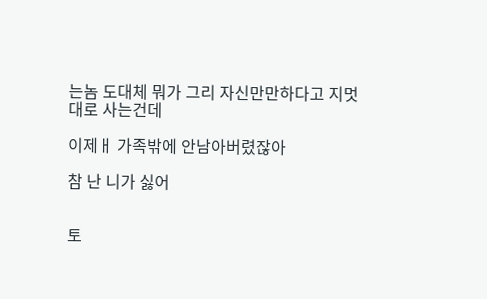는놈 도대체 뭐가 그리 자신만만하다고 지멋대로 사는건데

이제ㅐ 가족밖에 안남아버렸잖아

참 난 니가 싫어


토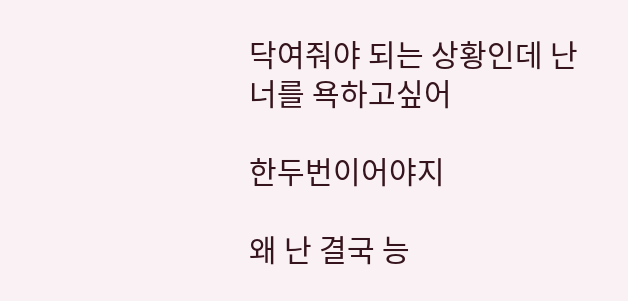닥여줘야 되는 상황인데 난 너를 욕하고싶어

한두번이어야지

왜 난 결국 능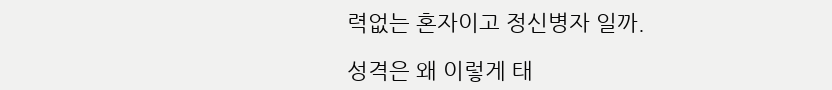력없는 혼자이고 정신병자 일까.

성격은 왜 이렇게 태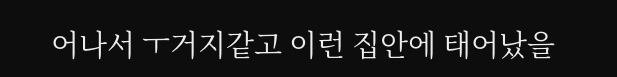어나서 ㅜ거지같고 이런 집안에 태어났을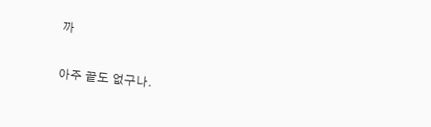까

아주 끝도 없구나.